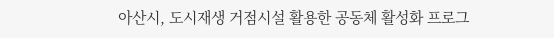아산시, 도시재생 거점시설 활용한 공동체 활성화 프로그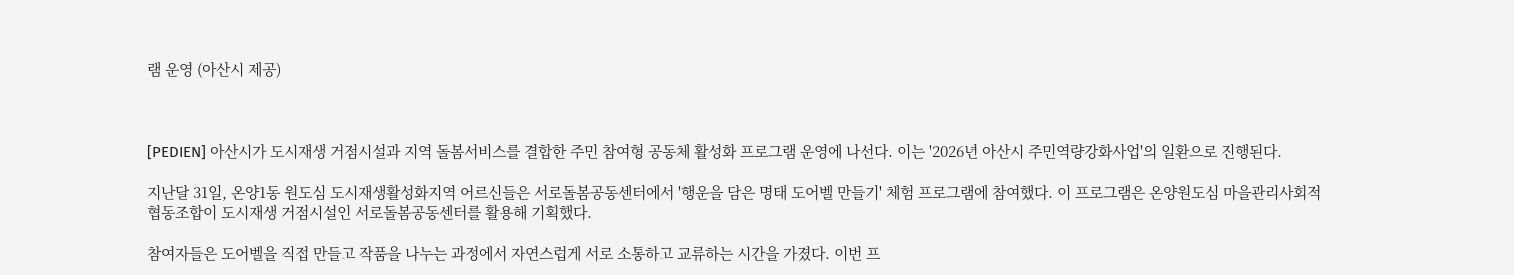램 운영 (아산시 제공)



[PEDIEN] 아산시가 도시재생 거점시설과 지역 돌봄서비스를 결합한 주민 참여형 공동체 활성화 프로그램 운영에 나선다. 이는 '2026년 아산시 주민역량강화사업'의 일환으로 진행된다.

지난달 31일, 온양1동 원도심 도시재생활성화지역 어르신들은 서로돌봄공동센터에서 '행운을 담은 명태 도어벨 만들기' 체험 프로그램에 참여했다. 이 프로그램은 온양원도심 마을관리사회적협동조합이 도시재생 거점시설인 서로돌봄공동센터를 활용해 기획했다.

참여자들은 도어벨을 직접 만들고 작품을 나누는 과정에서 자연스럽게 서로 소통하고 교류하는 시간을 가졌다. 이번 프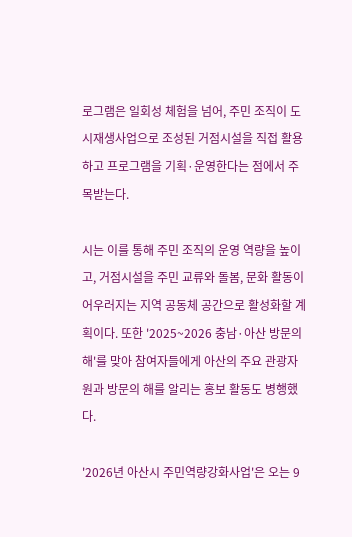로그램은 일회성 체험을 넘어, 주민 조직이 도시재생사업으로 조성된 거점시설을 직접 활용하고 프로그램을 기획·운영한다는 점에서 주목받는다.

시는 이를 통해 주민 조직의 운영 역량을 높이고, 거점시설을 주민 교류와 돌봄, 문화 활동이 어우러지는 지역 공동체 공간으로 활성화할 계획이다. 또한 '2025~2026 충남·아산 방문의 해'를 맞아 참여자들에게 아산의 주요 관광자원과 방문의 해를 알리는 홍보 활동도 병행했다.

'2026년 아산시 주민역량강화사업'은 오는 9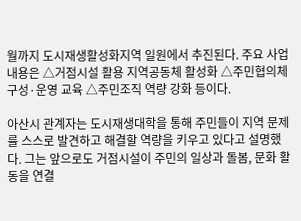월까지 도시재생활성화지역 일원에서 추진된다. 주요 사업 내용은 △거점시설 활용 지역공동체 활성화 △주민협의체 구성·운영 교육 △주민조직 역량 강화 등이다.

아산시 관계자는 도시재생대학을 통해 주민들이 지역 문제를 스스로 발견하고 해결할 역량을 키우고 있다고 설명했다. 그는 앞으로도 거점시설이 주민의 일상과 돌봄, 문화 활동을 연결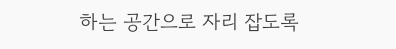하는 공간으로 자리 잡도록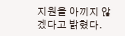지원을 아끼지 않겠다고 밝혔다.